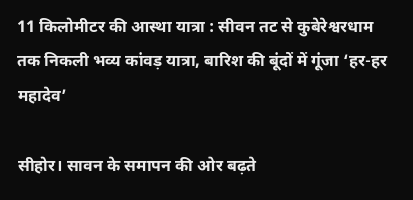11 किलोमीटर की आस्था यात्रा : सीवन तट से कुबेरेश्वरधाम तक निकली भव्य कांवड़ यात्रा, बारिश की बूंदों में गूंजा ‘हर-हर महादेव’

सीहोर। सावन के समापन की ओर बढ़ते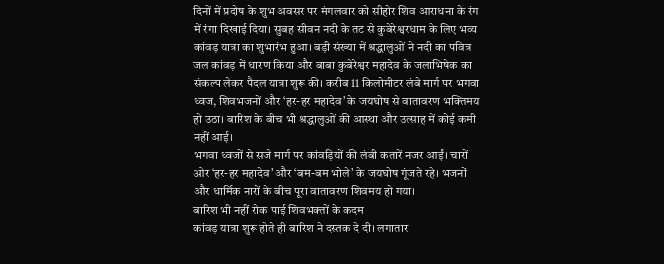दिनों में प्रदोष के शुभ अवसर पर मंगलवार को सीहोर शिव आराधना के रंग में रंगा दिखाई दिया। सुबह सीवन नदी के तट से कुबेरेश्वरधाम के लिए भव्य कांवड़ यात्रा का शुभारंभ हुआ। बड़ी संख्या में श्रद्धालुओं ने नदी का पवित्र जल कांवड़ में धारण किया और बाबा कुबेरेश्वर महादेव के जलाभिषेक का संकल्प लेकर पैदल यात्रा शुरू की। करीब 11 किलोमीटर लंबे मार्ग पर भगवा ध्वज, शिवभजनों और ‘हर-हर महादेव’ के जयघोष से वातावरण भक्तिमय हो उठा। बारिश के बीच भी श्रद्धालुओं की आस्था और उत्साह में कोई कमी नहीं आई।
भगवा ध्वजों से सजे मार्ग पर कांवड़ियों की लंबी कतारें नजर आईं। चारों ओर ‘हर-हर महादेव’ और ‘बम-बम भोले’ के जयघोष गूंजते रहे। भजनों और धार्मिक नारों के बीच पूरा वातावरण शिवमय हो गया।
बारिश भी नहीं रोक पाई शिवभक्तों के कदम
कांवड़ यात्रा शुरू होते ही बारिश ने दस्तक दे दी। लगातार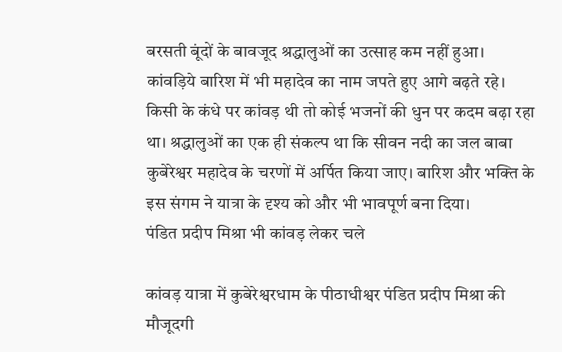बरसती बूंदों के बावजूद श्रद्धालुओं का उत्साह कम नहीं हुआ। कांवड़िये बारिश में भी महादेव का नाम जपते हुए आगे बढ़ते रहे। किसी के कंधे पर कांवड़ थी तो कोई भजनों की धुन पर कदम बढ़ा रहा था। श्रद्धालुओं का एक ही संकल्प था कि सीवन नदी का जल बाबा कुबेरेश्वर महादेव के चरणों में अर्पित किया जाए। बारिश और भक्ति के इस संगम ने यात्रा के दृश्य को और भी भावपूर्ण बना दिया।
पंडित प्रदीप मिश्रा भी कांवड़ लेकर चले

कांवड़ यात्रा में कुबेरेश्वरधाम के पीठाधीश्वर पंडित प्रदीप मिश्रा की मौजूदगी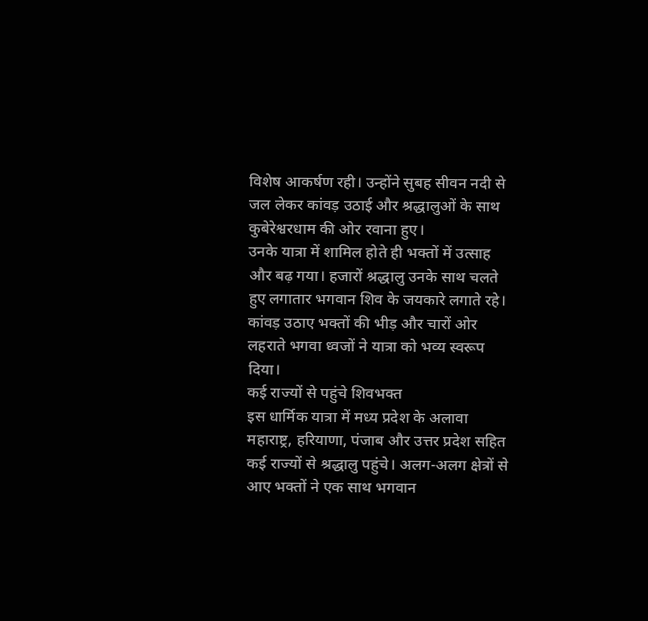विशेष आकर्षण रही। उन्होंने सुबह सीवन नदी से जल लेकर कांवड़ उठाई और श्रद्धालुओं के साथ कुबेरेश्वरधाम की ओर रवाना हुए।
उनके यात्रा में शामिल होते ही भक्तों में उत्साह और बढ़ गया। हजारों श्रद्धालु उनके साथ चलते हुए लगातार भगवान शिव के जयकारे लगाते रहे। कांवड़ उठाए भक्तों की भीड़ और चारों ओर लहराते भगवा ध्वजों ने यात्रा को भव्य स्वरूप दिया।
कई राज्यों से पहुंचे शिवभक्त
इस धार्मिक यात्रा में मध्य प्रदेश के अलावा महाराष्ट्र, हरियाणा, पंजाब और उत्तर प्रदेश सहित कई राज्यों से श्रद्धालु पहुंचे। अलग-अलग क्षेत्रों से आए भक्तों ने एक साथ भगवान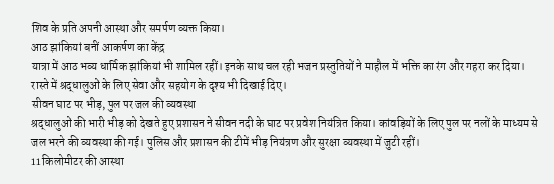शिव के प्रति अपनी आस्था और समर्पण व्यक्त किया।
आठ झांकियां बनीं आकर्षण का केंद्र
यात्रा में आठ भव्य धार्मिक झांकियां भी शामिल रहीं। इनके साथ चल रही भजन प्रस्तुतियों ने माहौल में भक्ति का रंग और गहरा कर दिया। रास्ते में श्रद्धालुओं के लिए सेवा और सहयोग के दृश्य भी दिखाई दिए।
सीवन घाट पर भीड़, पुल पर जल की व्यवस्था
श्रद्धालुओं की भारी भीड़ को देखते हुए प्रशासन ने सीवन नदी के घाट पर प्रवेश नियंत्रित किया। कांवड़ियों के लिए पुल पर नलों के माध्यम से जल भरने की व्यवस्था की गई। पुलिस और प्रशासन की टीमें भीड़ नियंत्रण और सुरक्षा व्यवस्था में जुटी रहीं।
11 किलोमीटर की आस्था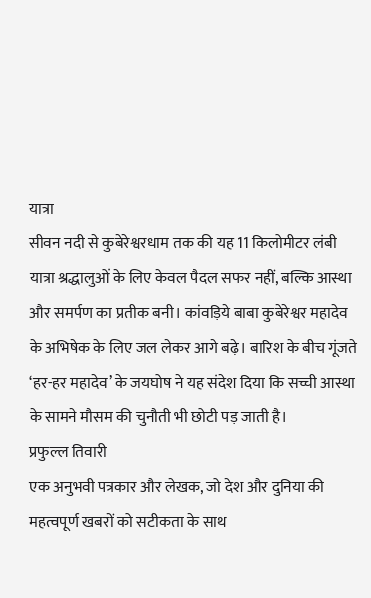यात्रा
सीवन नदी से कुबेरेश्वरधाम तक की यह 11 किलोमीटर लंबी यात्रा श्रद्धालुओं के लिए केवल पैदल सफर नहीं, बल्कि आस्था और समर्पण का प्रतीक बनी। कांवड़िये बाबा कुबेरेश्वर महादेव के अभिषेक के लिए जल लेकर आगे बढ़े। बारिश के बीच गूंजते ‘हर-हर महादेव’ के जयघोष ने यह संदेश दिया कि सच्ची आस्था के सामने मौसम की चुनौती भी छोटी पड़ जाती है।
प्रफुल्ल तिवारी
एक अनुभवी पत्रकार और लेखक, जो देश और दुनिया की महत्वपूर्ण खबरों को सटीकता के साथ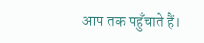आप तक पहुँचाते हैं।